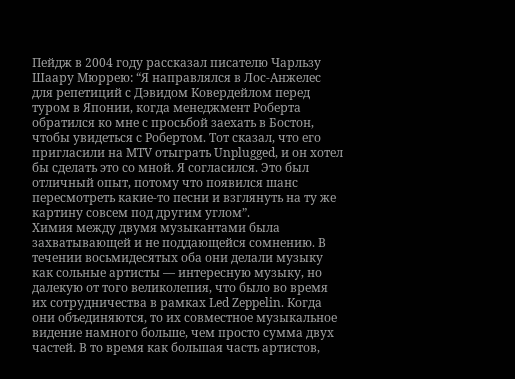Пейдж в 2004 году рассказал писателю Чарльзу Шаару Мюррею: “Я направлялся в Лос-Анжелес для репетиций с Дэвидом Ковердейлом перед туром в Японии, когда менеджмент Роберта обратился ко мне с просьбой заехать в Бостон, чтобы увидеться с Робертом. Тот сказал, что его пригласили на MTV отыграть Unplugged, и он хотел бы сделать это со мной. Я согласился. Это был отличный опыт, потому что появился шанс пересмотреть какие-то песни и взглянуть на ту же картину совсем под другим углом”.
Химия между двумя музыкантами была захватывающей и не поддающейся сомнению. В течении восьмидесятых оба они делали музыку как сольные артисты — интересную музыку, но далекую от того великолепия, что было во время их сотрудничества в рамках Led Zeppelin. Когда они объединяются, то их совместное музыкальное видение намного больше, чем просто сумма двух частей. В то время как большая часть артистов,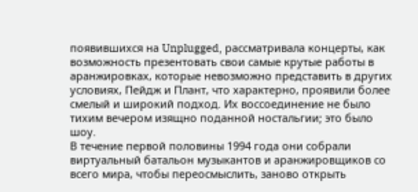появившихся на Unplugged, рассматривала концерты, как возможность презентовать свои самые крутые работы в аранжировках, которые невозможно представить в других условиях, Пейдж и Плант, что характерно, проявили более смелый и широкий подход. Их воссоединение не было тихим вечером изящно поданной ностальгии; это было шоу.
В течение первой половины 1994 года они собрали виртуальный батальон музыкантов и аранжировщиков со всего мира, чтобы переосмыслить, заново открыть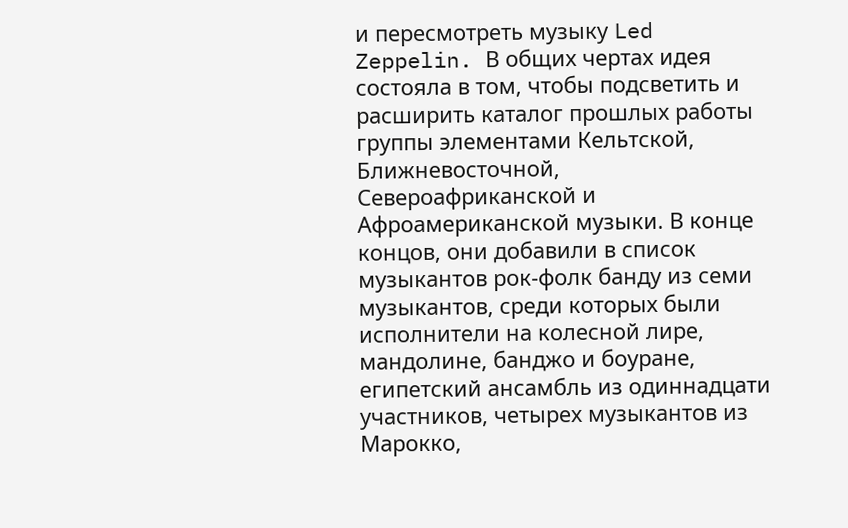и пересмотреть музыку Led Zeppelin. В общих чертах идея состояла в том, чтобы подсветить и расширить каталог прошлых работы группы элементами Кельтской, Ближневосточной, Североафриканской и Афроамериканской музыки. В конце концов, они добавили в список музыкантов рок-фолк банду из семи музыкантов, среди которых были исполнители на колесной лире, мандолине, банджо и боуране, египетский ансамбль из одиннадцати участников, четырех музыкантов из Марокко,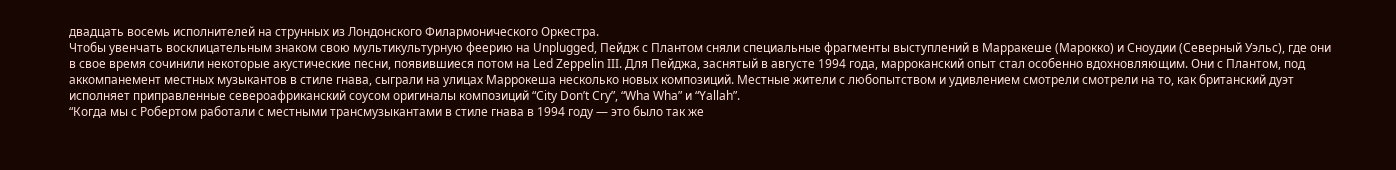двадцать восемь исполнителей на струнных из Лондонского Филармонического Оркестра.
Чтобы увенчать восклицательным знаком свою мультикультурную феерию на Unplugged, Пейдж с Плантом сняли специальные фрагменты выступлений в Марракеше (Марокко) и Сноудии (Северный Уэльс), где они в свое время сочинили некоторые акустические песни, появившиеся потом на Led Zeppelin III. Для Пейджа, заснятый в августе 1994 года, марроканский опыт стал особенно вдохновляющим. Они с Плантом, под аккомпанемент местных музыкантов в стиле гнава, сыграли на улицах Маррокеша несколько новых композиций. Местные жители с любопытством и удивлением смотрели смотрели на то, как британский дуэт исполняет приправленные североафриканский соусом оригиналы композиций “City Don’t Cry”, “Wha Wha” и “Yallah”.
“Когда мы с Робертом работали с местными трансмузыкантами в стиле гнава в 1994 году — это было так же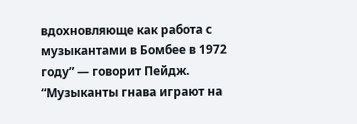вдохновляюще как работа с музыкантами в Бомбее в 1972 году” — говорит Пейдж. “Музыканты гнава играют на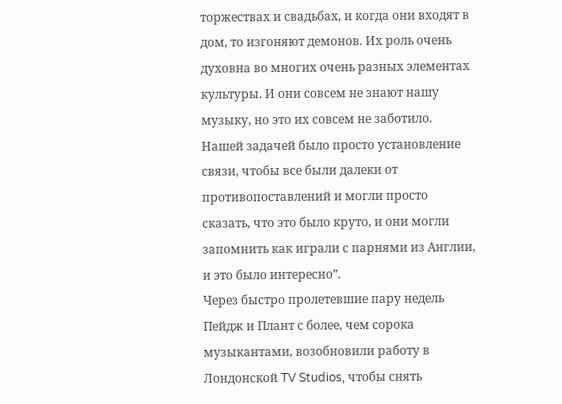торжествах и свадьбах, и когда они входят в дом, то изгоняют демонов. Их роль очень духовна во многих очень разных элементах культуры. И они совсем не знают нашу музыку, но это их совсем не заботило. Нашей задачей было просто установление связи, чтобы все были далеки от противопоставлений и могли просто сказать, что это было круто, и они могли запомнить как играли с парнями из Англии, и это было интересно”.
Через быстро пролетевшие пару недель Пейдж и Плант с более, чем сорока музыкантами, возобновили работу в Лондонской TV Studios, чтобы снять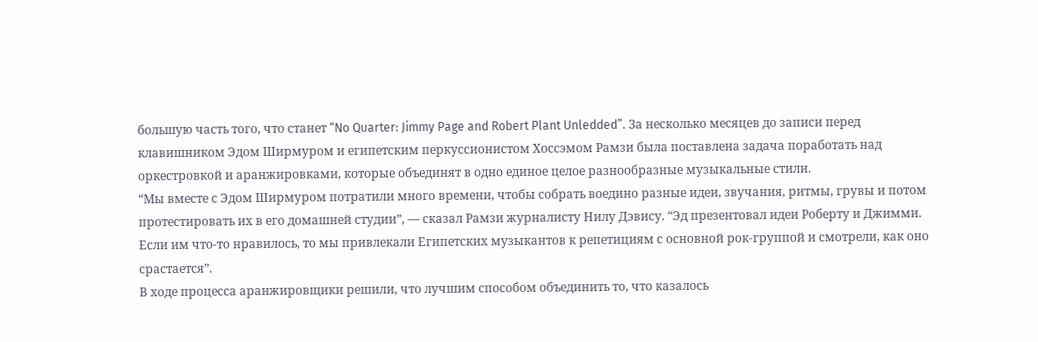большую часть того, что станет “No Quarter: Jimmy Page and Robert Plant Unledded”. За несколько месяцев до записи перед клавишником Эдом Ширмуром и египетским перкуссионистом Хоссэмом Рамзи была поставлена задача поработать над оркестровкой и аранжировками, которые объединят в одно единое целое разнообразные музыкальные стили.
“Мы вместе с Эдом Ширмуром потратили много времени, чтобы собрать воедино разные идеи, звучания, ритмы, грувы и потом протестировать их в его домашней студии”, — сказал Рамзи журналисту Нилу Дэвису. “Эд презентовал идеи Роберту и Джимми. Если им что-то нравилось, то мы привлекали Египетских музыкантов к репетициям с основной рок-группой и смотрели, как оно срастается”.
В ходе процесса аранжировщики решили, что лучшим способом объединить то, что казалось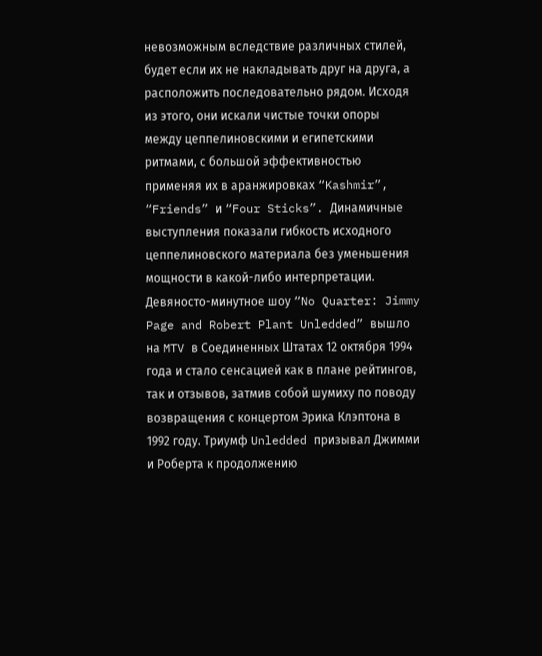невозможным вследствие различных стилей, будет если их не накладывать друг на друга, а расположить последовательно рядом. Исходя из этого, они искали чистые точки опоры между цеппелиновскими и египетскими ритмами, с большой эффективностью применяя их в аранжировках “Kashmir”, “Friends” и “Four Sticks”. Динамичные выступления показали гибкость исходного цеппелиновского материала без уменьшения мощности в какой-либо интерпретации.
Девяносто-минутное шоу “No Quarter: Jimmy Page and Robert Plant Unledded” вышло на MTV в Соединенных Штатах 12 октября 1994 года и стало сенсацией как в плане рейтингов, так и отзывов, затмив собой шумиху по поводу возвращения с концертом Эрика Клэптона в 1992 году. Триумф Unledded призывал Джимми и Роберта к продолжению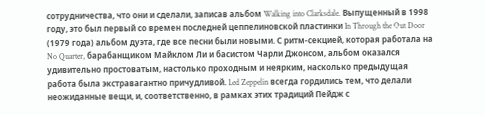сотрудничества, что они и сделали, записав альбом Walking into Clarksdale. Выпущенный в 1998 году, это был первый со времен последней цеппелиновской пластинки In Through the Out Door (1979 года) альбом дуэта, где все песни были новыми. С ритм-секцией, которая работала на No Quarter, барабанщиком Майклом Ли и басистом Чарли Джонсом, альбом оказался удивительно простоватым, настолько проходным и неярким, насколько предыдущая работа была экстравагантно причудливой. Led Zeppelin всегда гордились тем, что делали неожиданные вещи, и, соответственно, в рамках этих традиций Пейдж с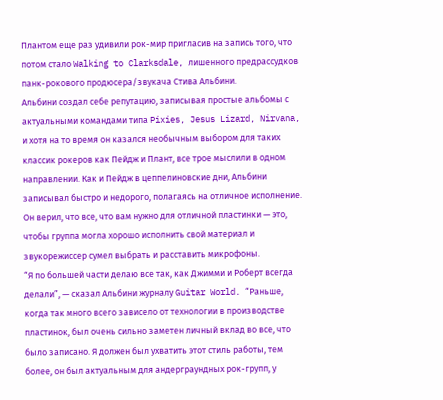Плантом еще раз удивили рок-мир пригласив на запись того, что потом стало Walking to Clarksdale, лишенного предрассудков панк-рокового продюсера/звукача Стива Альбини.
Альбини создал себе репутацию, записывая простые альбомы с актуальными командами типа Pixies, Jesus Lizard, Nirvana, и хотя на то время он казался необычным выбором для таких классик рокеров как Пейдж и Плант, все трое мыслили в одном направлении. Как и Пейдж в цеппелиновские дни, Альбини записывал быстро и недорого, полагаясь на отличное исполнение. Он верил, что все, что вам нужно для отличной пластинки — это, чтобы группа могла хорошо исполнить свой материал и звукорежиссер сумел выбрать и расставить микрофоны.
“Я по большей части делаю все так, как Джимми и Роберт всегда делали”, — сказал Альбини журналу Guitar World. “Раньше, когда так много всего зависело от технологии в производстве пластинок, был очень сильно заметен личный вклад во все, что было записано. Я должен был ухватить этот стиль работы, тем более, он был актуальным для андерграундных рок-групп, у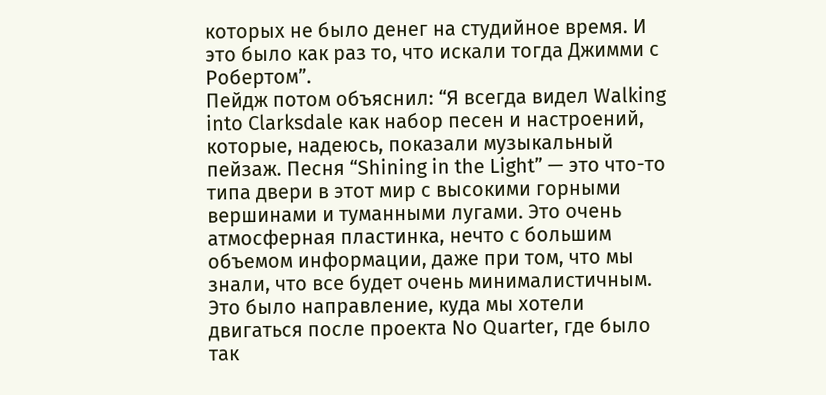которых не было денег на студийное время. И это было как раз то, что искали тогда Джимми с Робертом”.
Пейдж потом объяснил: “Я всегда видел Walking into Clarksdale как набор песен и настроений, которые, надеюсь, показали музыкальный пейзаж. Песня “Shining in the Light” — это что-то типа двери в этот мир с высокими горными вершинами и туманными лугами. Это очень атмосферная пластинка, нечто с большим объемом информации, даже при том, что мы знали, что все будет очень минималистичным. Это было направление, куда мы хотели двигаться после проекта No Quarter, где было так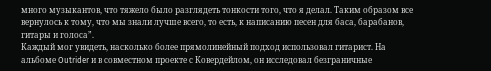много музыкантов, что тяжело было разглядеть тонкости того, что я делал. Таким образом все вернулось к тому, что мы знали лучше всего, то есть, к написанию песен для баса, барабанов, гитары и голоса”.
Каждый мог увидеть, насколько более прямолинейный подход использовал гитарист. На альбоме Outrider и в совместном проекте с Ковердейлом, он исследовал безграничные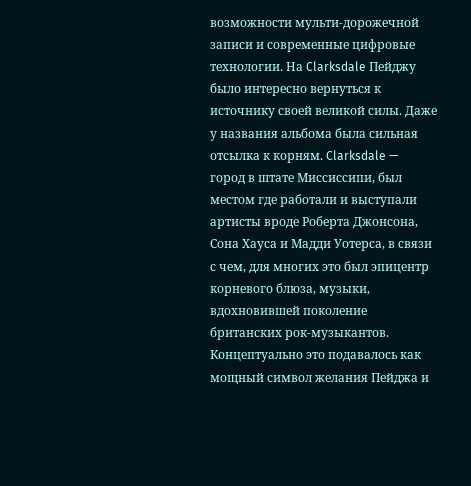возможности мульти-дорожечной записи и современные цифровые технологии. На Clarksdale Пейджу было интересно вернуться к источнику своей великой силы. Даже у названия альбома была сильная отсылка к корням. Clarksdale — город в штате Миссиссипи, был местом где работали и выступали артисты вроде Роберта Джонсона, Сона Хауса и Мадди Уотерса, в связи с чем, для многих это был эпицентр корневого блюза, музыки, вдохновившей поколение британских рок-музыкантов. Концептуально это подавалось как мощный символ желания Пейджа и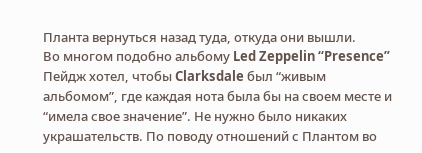Планта вернуться назад туда, откуда они вышли.
Во многом подобно альбому Led Zeppelin “Presence” Пейдж хотел, чтобы Clarksdale был “живым альбомом”, где каждая нота была бы на своем месте и “имела свое значение”. Не нужно было никаких украшательств. По поводу отношений с Плантом во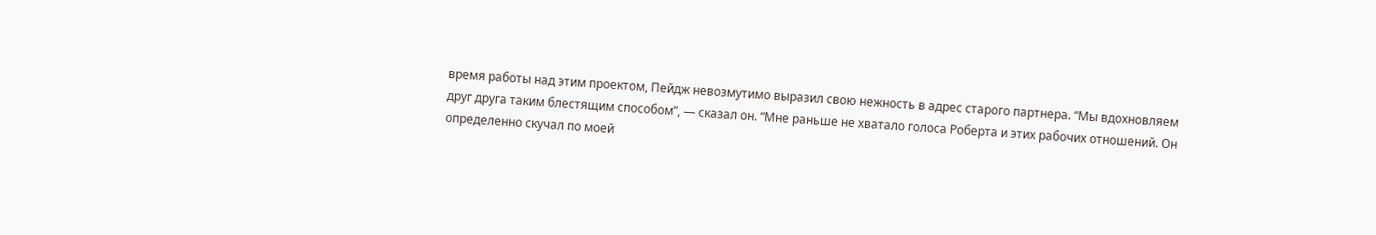время работы над этим проектом, Пейдж невозмутимо выразил свою нежность в адрес старого партнера. “Мы вдохновляем друг друга таким блестящим способом”, — сказал он. “Мне раньше не хватало голоса Роберта и этих рабочих отношений. Он определенно скучал по моей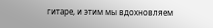гитаре, и этим мы вдохновляем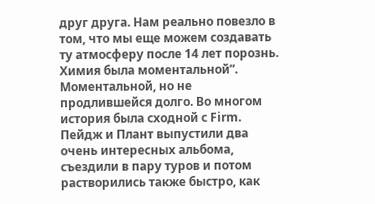друг друга. Нам реально повезло в том, что мы еще можем создавать ту атмосферу после 14 лет порознь. Химия была моментальной”.
Моментальной, но не продлившейся долго. Во многом история была сходной с Firm. Пейдж и Плант выпустили два очень интересных альбома, съездили в пару туров и потом растворились также быстро, как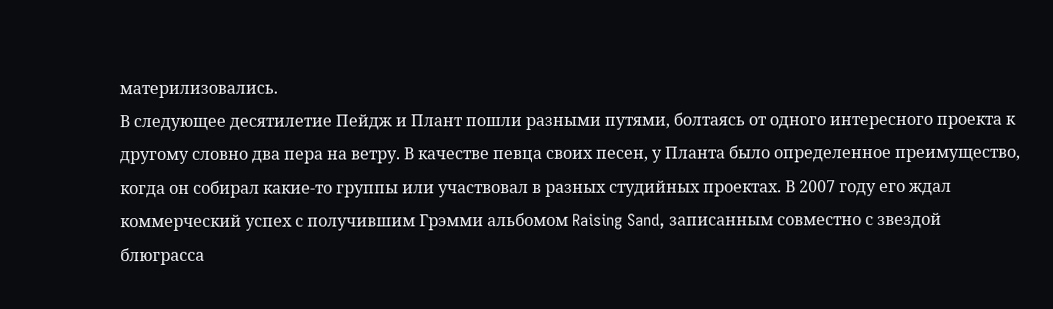материлизовались.
В следующее десятилетие Пейдж и Плант пошли разными путями, болтаясь от одного интересного проекта к другому словно два пера на ветру. В качестве певца своих песен, у Планта было определенное преимущество, когда он собирал какие-то группы или участвовал в разных студийных проектах. В 2007 году его ждал коммерческий успех с получившим Грэмми альбомом Raising Sand, записанным совместно с звездой блюграсса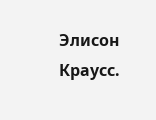Элисон Краусс.